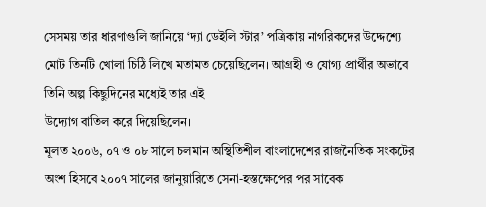সেসময় তার ধারণাগুলি জানিয়ে ‘দ্যা ডেইলি স্টার’ পত্রিকায় নাগরিকদের উদ্দেশ্যে মোট তিনটি খোলা চিঠি লিখে মতামত চেয়েছিলেন। আগ্রহী ও যোগ্য প্রার্থীর অভাবে তিনি অল্প কিছুদিনের মধ্যেই তার এই
উদ্যোগ বাতিল করে দিয়েছিলেন।
মূলত ২০০৬, ০৭ ও ০৮ সালে চলমান অস্থিতিশীল বাংলাদেশের রাজনৈতিক সংকটের অংশ হিসবে ২০০৭ সালের জানুয়ারিতে সেনা-হস্তক্ষেপের পর সাবেক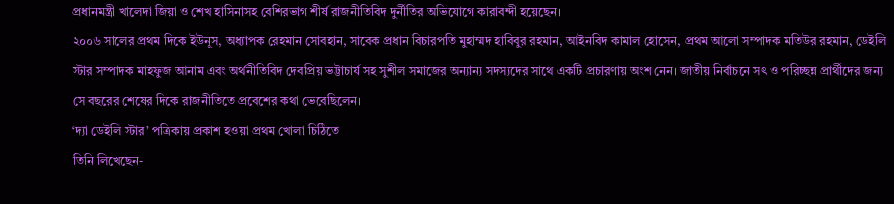প্রধানমন্ত্রী খালেদা জিয়া ও শেখ হাসিনাসহ বেশিরভাগ শীর্ষ রাজনীতিবিদ দুর্নীতির অভিযোগে কারাবন্দী হয়েছেন।
২০০৬ সালের প্রথম দিকে ইউনূস, অধ্যাপক রেহমান সোবহান, সাবেক প্রধান বিচারপতি মুহাম্মদ হাবিবুর রহমান, আইনবিদ কামাল হোসেন, প্রথম আলো সম্পাদক মতিউর রহমান, ডেইলি স্টার সম্পাদক মাহফুজ আনাম এবং অর্থনীতিবিদ দেবপ্রিয় ভট্টাচার্য সহ সুশীল সমাজের অন্যান্য সদস্যদের সাথে একটি প্রচারণায় অংশ নেন। জাতীয় নির্বাচনে সৎ ও পরিচ্ছন্ন প্রার্থীদের জন্য সে বছরের শেষের দিকে রাজনীতিতে প্রবেশের কথা ভেবেছিলেন।
‘দ্যা ডেইলি স্টার’ পত্রিকায় প্রকাশ হওয়া প্রথম খোলা চিঠিতে
তিনি লিখেছেন-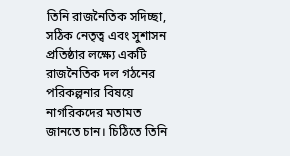তিনি রাজনৈতিক সদিচ্ছা, সঠিক নেতৃত্ব এবং সুশাসন প্রতিষ্ঠার লক্ষ্যে একটি রাজনৈতিক দল গঠনের পরিকল্পনার বিষয়ে নাগরিকদের মতামত জানতে চান। চিঠিতে তিনি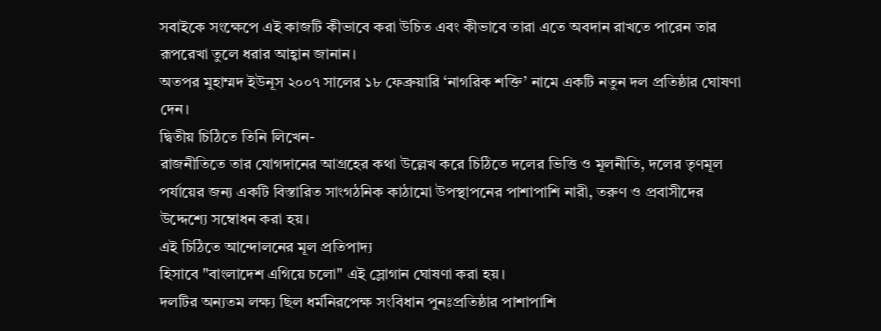সবাইকে সংক্ষেপে এই কাজটি কীভাবে করা উচিত এবং কীভাবে তারা এতে অবদান রাখতে পারেন তার রূপরেখা তুলে ধরার আহ্বান জানান।
অতপর মুহাম্মদ ইউনূস ২০০৭ সালের ১৮ ফেব্রুয়ারি ‘নাগরিক শক্তি’ নামে একটি নতুন দল প্রতিষ্ঠার ঘোষণা দেন।
দ্বিতীয় চিঠিতে তিনি লিখেন-
রাজনীতিতে তার যোগদানের আগ্রহের কথা উল্লেখ করে চিঠিতে দলের ভিত্তি ও মূলনীতি, দলের তৃণমূল পর্যায়ের জন্য একটি বিস্তারিত সাংগঠনিক কাঠামো উপস্থাপনের পাশাপাশি নারী, তরুণ ও প্রবাসীদের উদ্দেশ্যে সম্বোধন করা হয়।
এই চিঠিতে আন্দোলনের মূল প্রতিপাদ্য
হিসাবে "বাংলাদেশ এগিয়ে চলো" এই স্লোগান ঘোষণা করা হয়।
দলটির অন্যতম লক্ষ্য ছিল ধর্মনিরপেক্ষ সংবিধান পুনঃপ্রতিষ্ঠার পাশাপাশি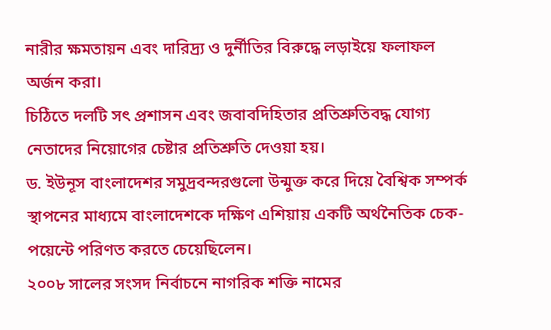নারীর ক্ষমতায়ন এবং দারিদ্র্য ও দুর্নীতির বিরুদ্ধে লড়াইয়ে ফলাফল অর্জন করা।
চিঠিতে দলটি সৎ প্রশাসন এবং জবাবদিহিতার প্রতিশ্রুতিবদ্ধ যোগ্য নেতাদের নিয়োগের চেষ্টার প্রতিশ্রুতি দেওয়া হয়।
ড. ইউনূস বাংলাদেশর সমুদ্রবন্দরগুলো উন্মুক্ত করে দিয়ে বৈশ্বিক সম্পর্ক স্থাপনের মাধ্যমে বাংলাদেশকে দক্ষিণ এশিয়ায় একটি অর্থনৈতিক চেক-পয়েন্টে পরিণত করতে চেয়েছিলেন।
২০০৮ সালের সংসদ নির্বাচনে নাগরিক শক্তি নামের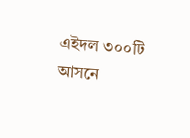এইদল ৩০০টি আসনে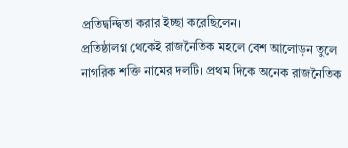প্রতিদ্বন্দ্বিতা করার ইচ্ছা করেছিলেন।
প্রতিষ্ঠালগ্ন থেকেই রাজনৈতিক মহলে বেশ আলোড়ন তুলে
নাগরিক শক্তি নামের দলটি। প্রথম দিকে অনেক রাজনৈতিক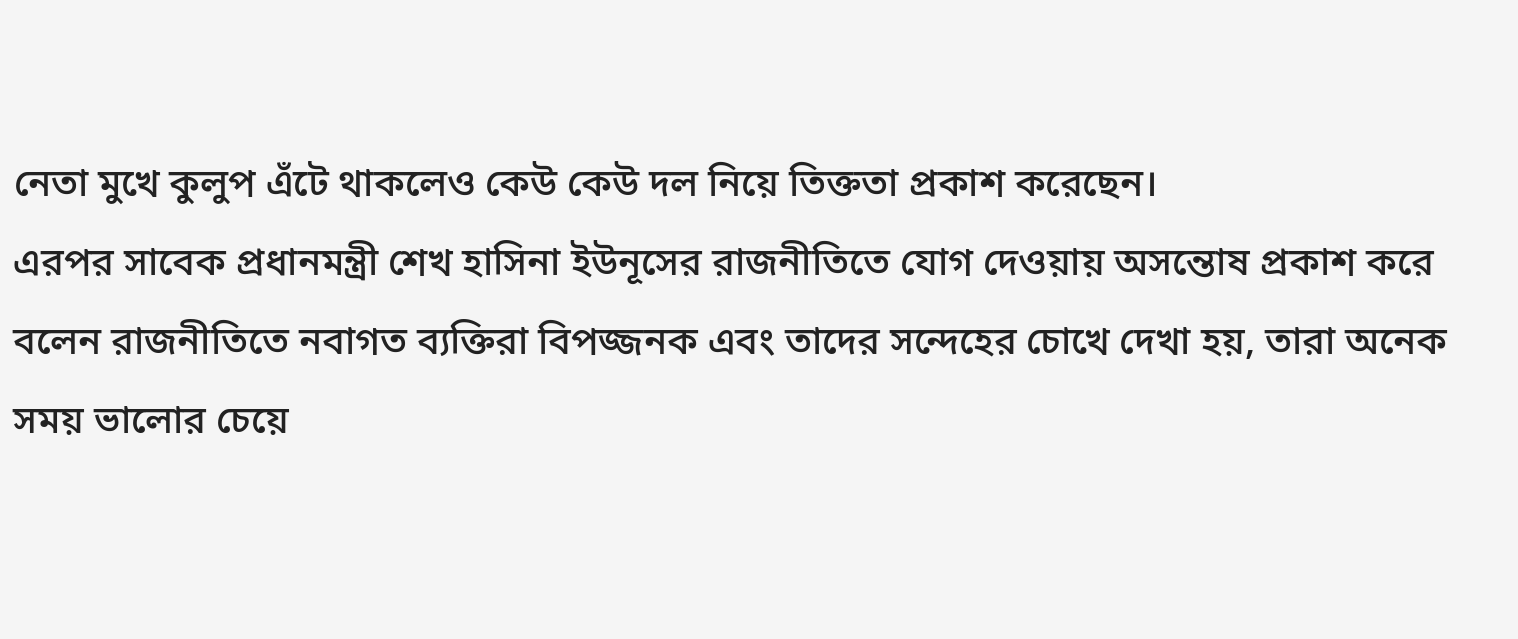নেতা মুখে কুলুপ এঁটে থাকলেও কেউ কেউ দল নিয়ে তিক্ততা প্রকাশ করেছেন।
এরপর সাবেক প্রধানমন্ত্রী শেখ হাসিনা ইউনূসের রাজনীতিতে যোগ দেওয়ায় অসন্তোষ প্রকাশ করে বলেন রাজনীতিতে নবাগত ব্যক্তিরা বিপজ্জনক এবং তাদের সন্দেহের চোখে দেখা হয়, তারা অনেক সময় ভালোর চেয়ে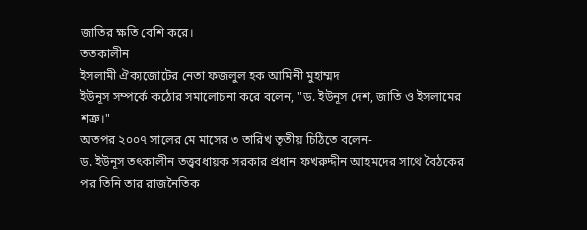জাতির ক্ষতি বেশি করে।
ততকালীন
ইসলামী ঐক্যজোটের নেতা ফজলুল হক আমিনী মুহাম্মদ
ইউনূস সম্পর্কে কঠোর সমালোচনা করে বলেন, "ড. ইউনূস দেশ, জাতি ও ইসলামের শত্রু।"
অতপর ২০০৭ সালের মে মাসের ৩ তারিখ তৃতীয় চিঠিতে বলেন-
ড. ইউনূস তৎকালীন তত্ত্ববধায়ক সরকার প্রধান ফখরুদ্দীন আহমদের সাথে বৈঠকের পর তিনি তার রাজনৈতিক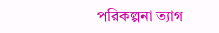পরিকল্পনা ত্যাগ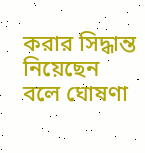করার সিদ্ধান্ত নিয়েছেন
বলে ঘোষণা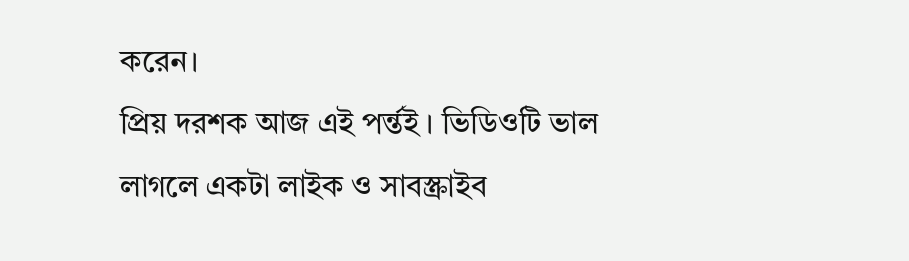করেন।
প্রিয় দরশক আজ এই পর্ন্তই । ভিডিওটি ভাল লাগলে একটা লাইক ও সাবস্ক্রাইব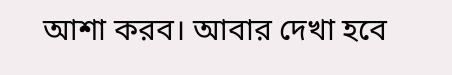আশা করব। আবার দেখা হবে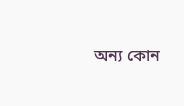অন্য কোন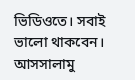ভিডিওতে। সবাই ভালো থাকবেন।
আসসালামু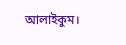আলাইকুম।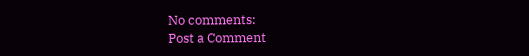No comments:
Post a Comment